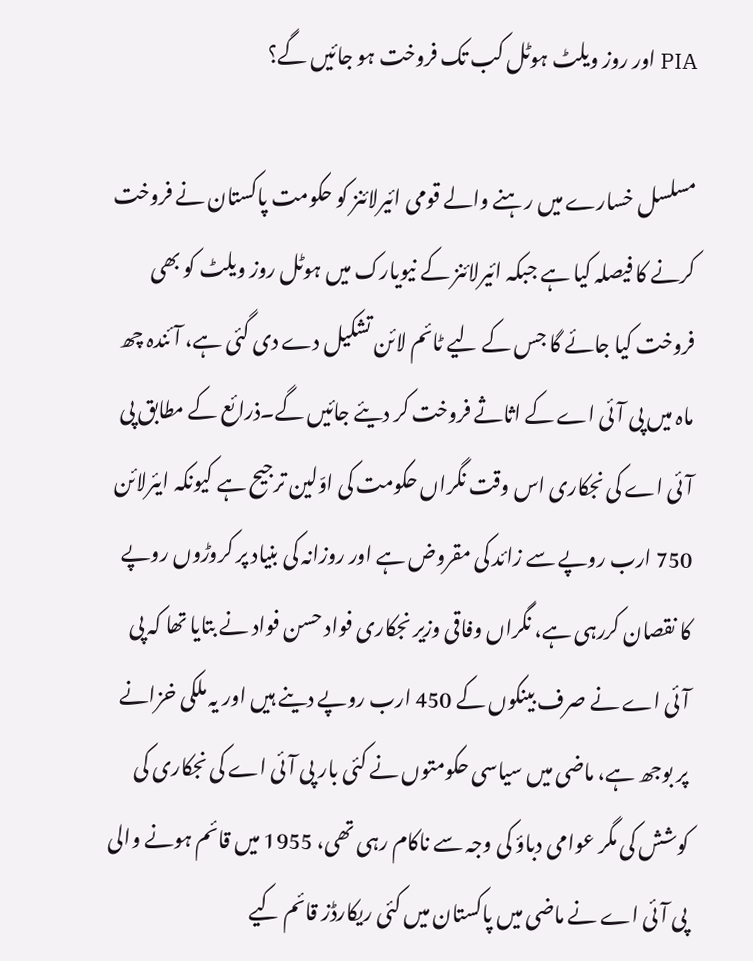PIA اور روز ویلٹ ہوٹل کب تک فروخت ہو جائیں گے؟

مسلسل خسارے میں رہنے والے قومی ائیرلائنز کو حکومت پاکستان نے فروخت کرنے کا فیصلہ کیا ہے جبکہ ائیرلائنز کے نیویارک میں ہوٹل روز ویلٹ کو بھی فروخت کیا جائے گا جس کے لیے ٹائم لائن تشکیل دے دی گئی ہے، آئندہ چھ ماہ میں پی آئی اے کے اثاثے فروخت کر دیئے جائیں گے۔ذرائع کے مطابق پی آئی اے کی نجکاری اس وقت نگراں حکومت کی اوّلین ترجیح ہے کیونکہ ایئرلائن 750 ارب روپے سے زائد کی مقروض ہے اور روزانہ کی بنیاد پر کروڑوں روپے کا نقصان کررہی ہے، نگراں وفاقی وزیر نجکاری فواد حسن فواد نے بتایا تھا کہ پی آئی اے نے صرف بینکوں کے 450 ارب روپے دینے ہیں اور یہ ملکی خزانے پر بوجھ ہے، ماضی میں سیاسی حکومتوں نے کئی بار پی آئی اے کی نجکاری کی کوشش کی مگر عوامی دباؤ کی وجہ سے ناکام رہی تھی، 1955 میں قائم ہونے والی پی آئی اے نے ماضی میں پاکستان میں کئی ریکارڈز قائم کیے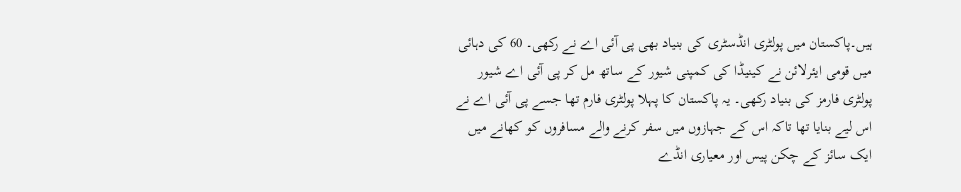ہیں۔پاکستان میں پولٹری انڈسٹری کی بنیاد بھی پی آئی اے نے رکھی۔ 60 کی دہائی میں قومی ایئرلائن نے کینیڈا کی کمپنی شیور کے ساتھ مل کر پی آئی اے شیور پولٹری فارمز کی بنیاد رکھی۔ یہ پاکستان کا پہلا پولٹری فارم تھا جسے پی آئی اے نے اس لیے بنایا تھا تاکہ اس کے جہازوں میں سفر کرنے والے مسافروں کو کھانے میں ایک سائز کے چکن پیس اور معیاری انڈے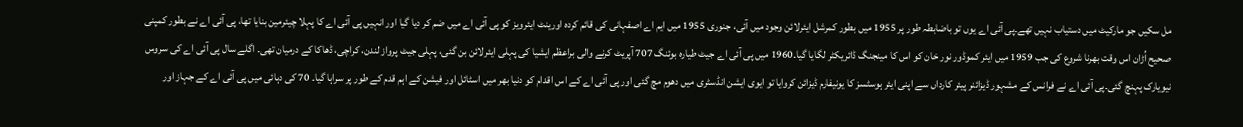مل سکیں جو مارکیٹ میں دستیاب نہیں تھے۔پی آئی اے یوں تو باضابطہ طور پر 1955 میں بطور کمرشل ایئرلائن وجود میں آئی، جنوری 1955 میں ایم اے اصفہانی کی قائم کردہ اورینٹ ایئرویز کو پی آئی اے میں ضم کر دیا گیا اور انہیں پی آئی اے کا پہلا چیئرمین بنایا تھا، پی آئی اے نے بطور کمپنی صحیح اُڑان اس وقت بھرنا شروع کی جب 1959 میں ایئر کموڈور نور خان کو اس کا مینجنگ ڈائریکٹر لگایا گیا۔1960 میں پی آئی اے جیٹ طیارہ بوئنگ 707 آپریٹ کرنے والی براعظم ایشیا کی پہلی ایئرلائن بن گئی، پہلی جیٹ پرواز لندن، کراچی، ڈھاکا کے درمیان تھی۔ اگلے سال پی آئی اے کی سروس نیویارک پہنچ گئی۔پی آئی اے نے فرانس کے مشہور ڈیزائنر پیئر کارداں سے اپنی ایئر ہوسٹسز کا یونیفارم ڈیزائن کروایا تو ایوی ایشن انڈسٹری میں دھوم مچ گئی اور پی آئی اے کے اس اقدام کو دنیا بھر میں اسٹائل اور فیشن کے اہم قدم کے طور پر سراہا گیا۔ 70 کی دہائی میں پی آئی اے کے جہاز اور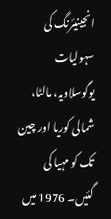انجینیئرنگ کی سہولیات یوگوسلاویہ، مالٹا، شمالی کوریا اور چین تک کو مہیا کی گئیں۔ 1976 میں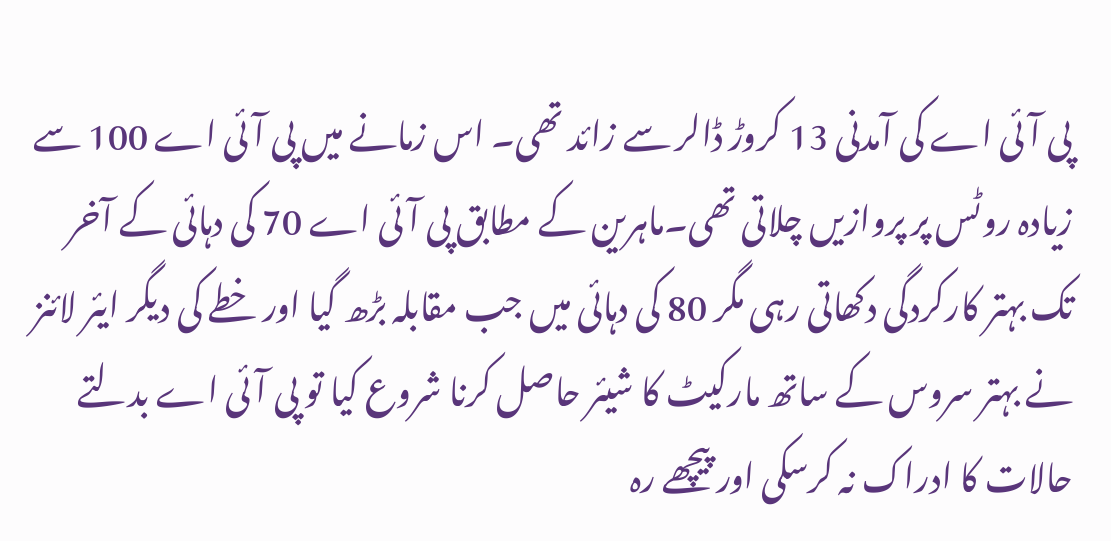پی آئی اے کی آمدنی 13 کروڑ ڈالر سے زائد تھی۔ اس زمانے میں پی آئی اے 100 سے زیادہ روٹس پر پروازیں چلاتی تھی۔ماہرین کے مطابق پی آئی اے 70 کی دہائی کے آخر تک بہتر کارکردگی دکھاتی رہی مگر 80 کی دہائی میں جب مقابلہ بڑھ گیا اور خطے کی دیگر ایئر لائنز نے بہتر سروس کے ساتھ مارکیٹ کا شیئر حاصل کرنا شروع کیا تو پی آئی اے بدلتے حالات کا ادراک نہ کرسکی اور پیچھے رہ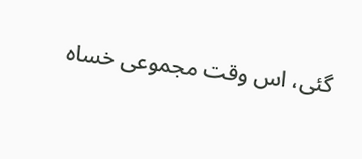گئی، اس وقت مجموعی خساہ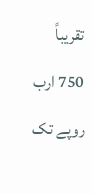تقریباً 750 ارب روپے تک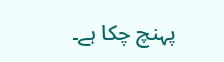پہنچ چکا ہے۔